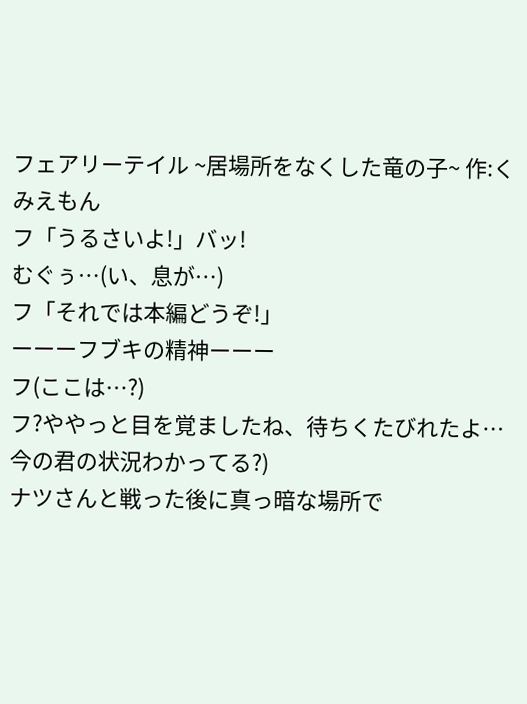フェアリーテイル ~居場所をなくした竜の子~ 作:くみえもん
フ「うるさいよ!」バッ!
むぐぅ…(い、息が…)
フ「それでは本編どうぞ!」
ーーーフブキの精神ーーー
フ(ここは…?)
フ?ややっと目を覚ましたね、待ちくたびれたよ…今の君の状況わかってる?)
ナツさんと戦った後に真っ暗な場所で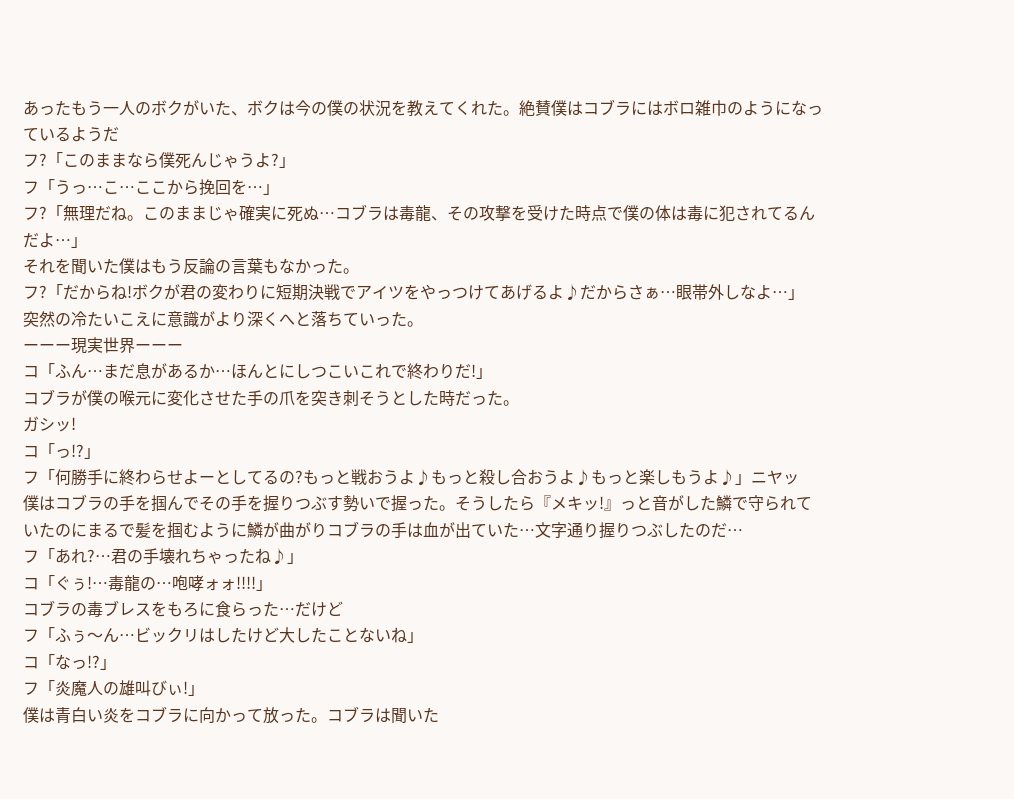あったもう一人のボクがいた、ボクは今の僕の状況を教えてくれた。絶賛僕はコブラにはボロ雑巾のようになっているようだ
フ?「このままなら僕死んじゃうよ?」
フ「うっ…こ…ここから挽回を…」
フ?「無理だね。このままじゃ確実に死ぬ…コブラは毒龍、その攻撃を受けた時点で僕の体は毒に犯されてるんだよ…」
それを聞いた僕はもう反論の言葉もなかった。
フ?「だからね!ボクが君の変わりに短期決戦でアイツをやっつけてあげるよ♪だからさぁ…眼帯外しなよ…」
突然の冷たいこえに意識がより深くへと落ちていった。
ーーー現実世界ーーー
コ「ふん…まだ息があるか…ほんとにしつこいこれで終わりだ!」
コブラが僕の喉元に変化させた手の爪を突き刺そうとした時だった。
ガシッ!
コ「っ!?」
フ「何勝手に終わらせよーとしてるの?もっと戦おうよ♪もっと殺し合おうよ♪もっと楽しもうよ♪」ニヤッ
僕はコブラの手を掴んでその手を握りつぶす勢いで握った。そうしたら『メキッ!』っと音がした鱗で守られていたのにまるで髪を掴むように鱗が曲がりコブラの手は血が出ていた…文字通り握りつぶしたのだ…
フ「あれ?…君の手壊れちゃったね♪」
コ「ぐぅ!…毒龍の…咆哮ォォ!!!!」
コブラの毒ブレスをもろに食らった…だけど
フ「ふぅ〜ん…ビックリはしたけど大したことないね」
コ「なっ!?」
フ「炎魔人の雄叫びぃ!」
僕は青白い炎をコブラに向かって放った。コブラは聞いた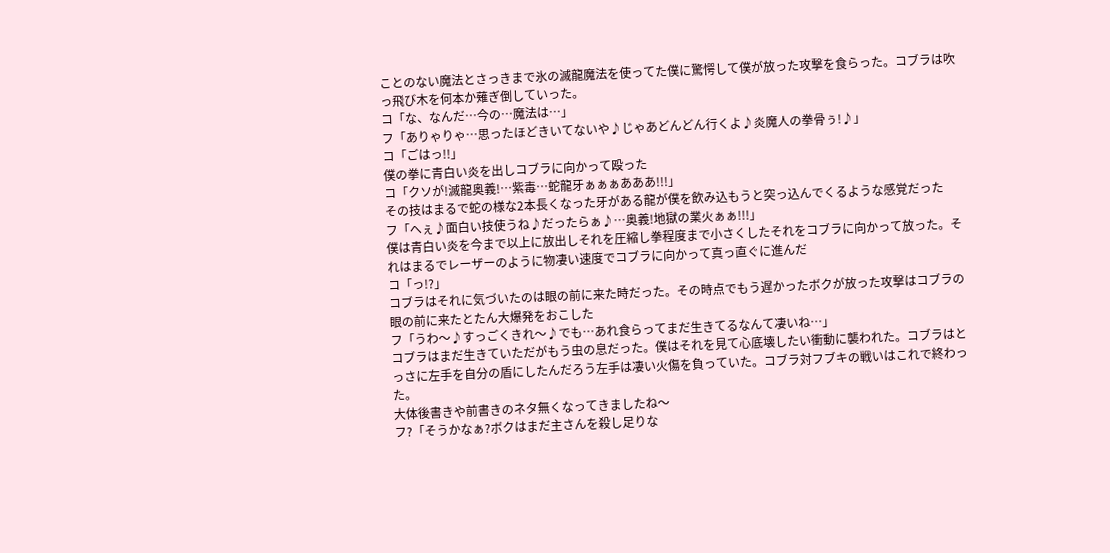ことのない魔法とさっきまで氷の滅龍魔法を使ってた僕に驚愕して僕が放った攻撃を食らった。コブラは吹っ飛び木を何本か薙ぎ倒していった。
コ「な、なんだ…今の…魔法は…」
フ「ありゃりゃ…思ったほどきいてないや♪じゃあどんどん行くよ♪炎魔人の拳骨ぅ!♪」
コ「ごはっ!!」
僕の拳に青白い炎を出しコブラに向かって殴った
コ「クソが!滅龍奥義!…紫毒…蛇龍牙ぁぁぁあああ!!!」
その技はまるで蛇の様な2本長くなった牙がある龍が僕を飲み込もうと突っ込んでくるような感覚だった
フ「へぇ♪面白い技使うね♪だったらぁ♪…奥義!地獄の業火ぁぁ!!!」
僕は青白い炎を今まで以上に放出しそれを圧縮し拳程度まで小さくしたそれをコブラに向かって放った。それはまるでレーザーのように物凄い速度でコブラに向かって真っ直ぐに進んだ
コ「っ!?」
コブラはそれに気づいたのは眼の前に来た時だった。その時点でもう遅かったボクが放った攻撃はコブラの眼の前に来たとたん大爆発をおこした
フ「うわ〜♪すっごくきれ〜♪でも…あれ食らってまだ生きてるなんて凄いね…」
コブラはまだ生きていただがもう虫の息だった。僕はそれを見て心底壊したい衝動に襲われた。コブラはとっさに左手を自分の盾にしたんだろう左手は凄い火傷を負っていた。コブラ対フブキの戦いはこれで終わった。
大体後書きや前書きのネタ無くなってきましたね〜
フ?「そうかなぁ?ボクはまだ主さんを殺し足りな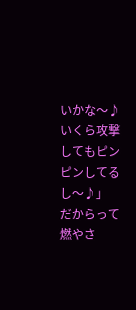いかな〜♪いくら攻撃してもピンピンしてるし〜♪」
だからって燃やさ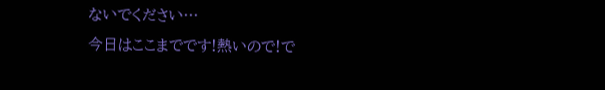ないでください…
今日はここまでです!熱いので!で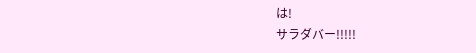は!
サラダバー!!!!!